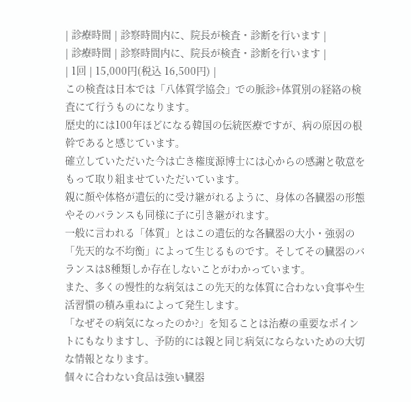| 診療時間 | 診察時間内に、院長が検査・診断を行います |
| 診療時間 | 診察時間内に、院長が検査・診断を行います |
| 1回 | 15,000円(税込 16,500円) |
この検査は日本では「八体質学協会」での脈診+体質別の経絡の検査にて行うものになります。
歴史的には100年ほどになる韓国の伝統医療ですが、病の原因の根幹であると感じています。
確立していただいた今は亡き権度源博士には心からの感謝と敬意をもって取り組ませていただいています。
親に顔や体格が遺伝的に受け継がれるように、身体の各臓器の形態やそのバランスも同様に子に引き継がれます。
一般に言われる「体質」とはこの遺伝的な各臓器の大小・強弱の「先天的な不均衡」によって生じるものです。そしてその臓器のバランスは8種類しか存在しないことがわかっています。
また、多くの慢性的な病気はこの先天的な体質に合わない食事や生活習慣の積み重ねによって発生します。
「なぜその病気になったのか?」を知ることは治療の重要なポイントにもなりますし、予防的には親と同じ病気にならないための大切な情報となります。
個々に合わない食品は強い臓器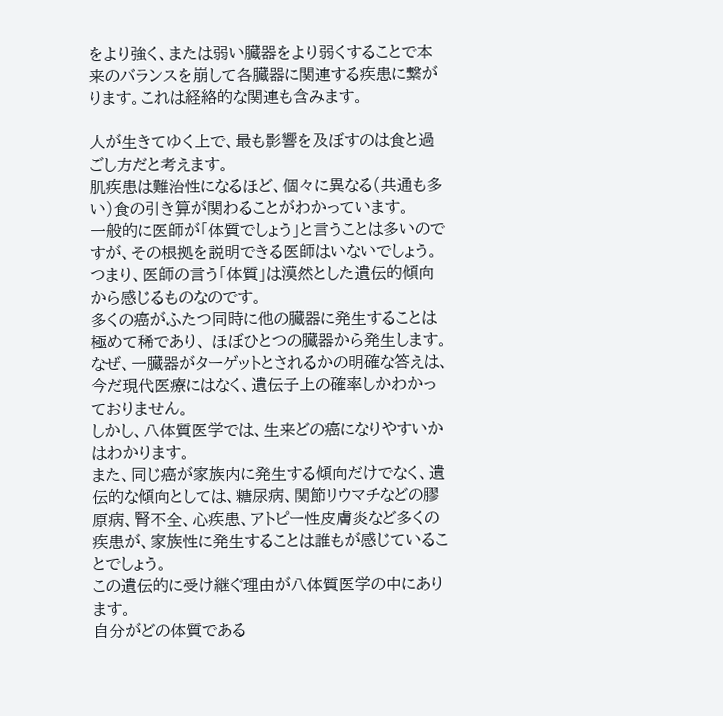をより強く、または弱い臓器をより弱くすることで本来のバランスを崩して各臓器に関連する疾患に繋がります。これは経絡的な関連も含みます。

人が生きてゆく上で、最も影響を及ぼすのは食と過ごし方だと考えます。
肌疾患は難治性になるほど、個々に異なる(共通も多い)食の引き算が関わることがわかっています。
一般的に医師が「体質でしょう」と言うことは多いのですが、その根拠を説明できる医師はいないでしょう。
つまり、医師の言う「体質」は漠然とした遺伝的傾向から感じるものなのです。
多くの癌がふたつ同時に他の臓器に発生することは極めて稀であり、 ほぼひとつの臓器から発生します。
なぜ、一臓器がターゲットとされるかの明確な答えは、今だ現代医療にはなく、遺伝子上の確率しかわかっておりません。
しかし、八体質医学では、生来どの癌になりやすいかはわかります。
また、同じ癌が家族内に発生する傾向だけでなく、遺伝的な傾向としては、糖尿病、関節リウマチなどの膠原病、腎不全、心疾患、アトピー性皮膚炎など多くの疾患が、家族性に発生することは誰もが感じていることでしょう。
この遺伝的に受け継ぐ理由が八体質医学の中にあります。
自分がどの体質である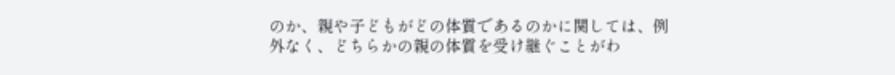のか、親や子どもがどの体質であるのかに関しては、例外なく、どちらかの親の体質を受け継ぐことがわ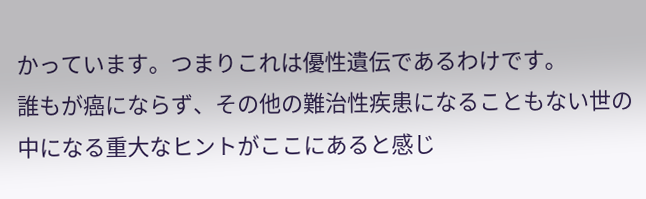かっています。つまりこれは優性遺伝であるわけです。
誰もが癌にならず、その他の難治性疾患になることもない世の中になる重大なヒントがここにあると感じ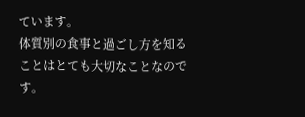ています。
体質別の食事と過ごし方を知ることはとても大切なことなのです。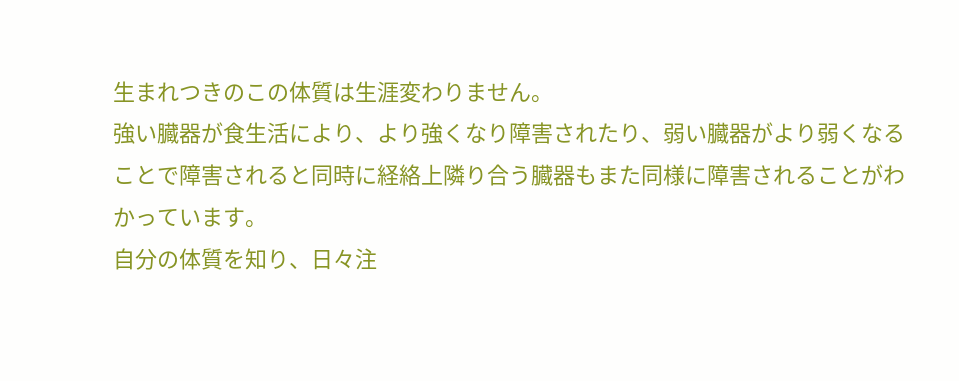生まれつきのこの体質は生涯変わりません。
強い臓器が食生活により、より強くなり障害されたり、弱い臓器がより弱くなることで障害されると同時に経絡上隣り合う臓器もまた同様に障害されることがわかっています。
自分の体質を知り、日々注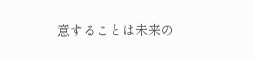意することは未来の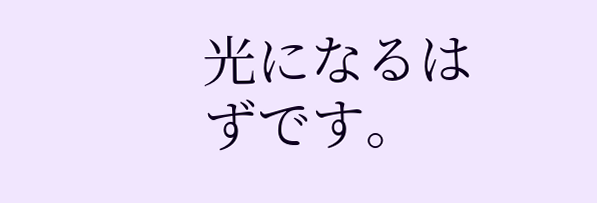光になるはずです。